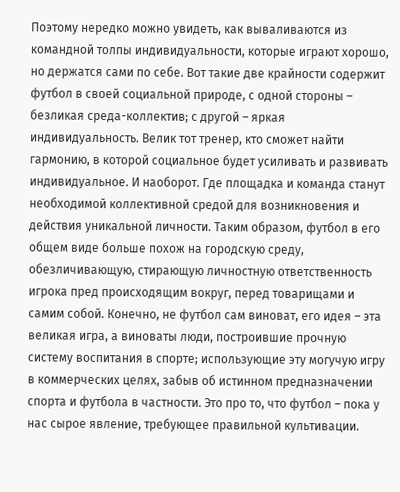Поэтому нередко можно увидеть, как вываливаются из командной толпы индивидуальности, которые играют хорошо, но держатся сами по себе. Вот такие две крайности содержит футбол в своей социальной природе, с одной стороны – безликая среда-коллектив; с другой – яркая индивидуальность. Велик тот тренер, кто сможет найти гармонию, в которой социальное будет усиливать и развивать индивидуальное. И наоборот. Где площадка и команда станут необходимой коллективной средой для возникновения и действия уникальной личности. Таким образом, футбол в его общем виде больше похож на городскую среду, обезличивающую, стирающую личностную ответственность игрока пред происходящим вокруг, перед товарищами и самим собой. Конечно, не футбол сам виноват, его идея – эта великая игра, а виноваты люди, построившие прочную систему воспитания в спорте; использующие эту могучую игру в коммерческих целях, забыв об истинном предназначении спорта и футбола в частности. Это про то, что футбол – пока у нас сырое явление, требующее правильной культивации.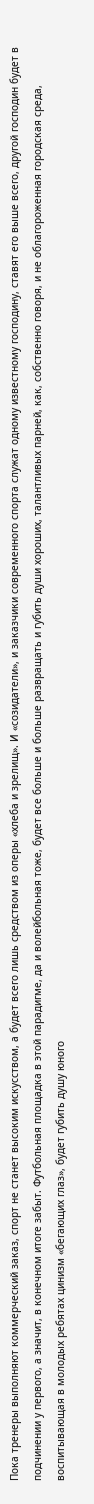Пока тренеры выполняют коммерческий заказ, спорт не станет высоким искусством, а будет всего лишь средством из оперы «хлеба и зрелищ». И «созидатели», и заказчики современного спорта служат одному известному господину, ставят его выше всего, другой господин будет в подчинении у первого, а значит, в конечном итоге забыт. Футбольная площадка в этой парадигме, да и волейбольная тоже, будет все больше и больше развращать и губить души хороших, талантливых парней, как, собственно говоря, и не облагороженная городская среда, воспитывающая в молодых ребятах цинизм «бегающих глаз», будет губить душу юного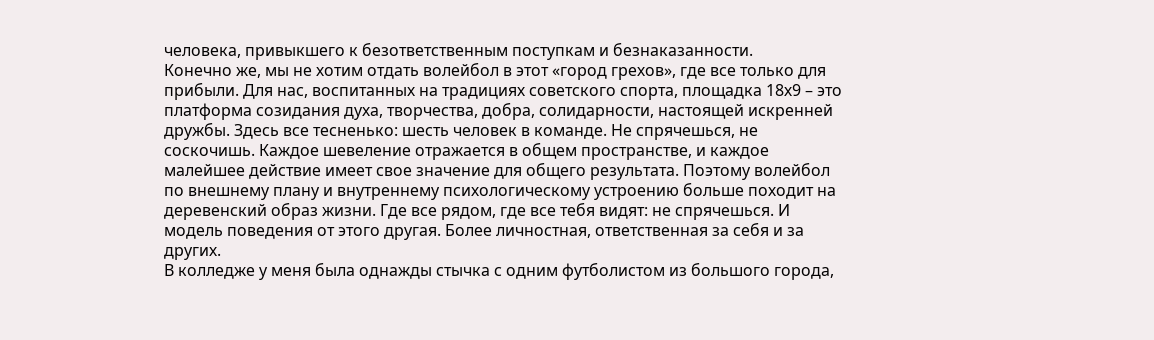человека, привыкшего к безответственным поступкам и безнаказанности.
Конечно же, мы не хотим отдать волейбол в этот «город грехов», где все только для прибыли. Для нас, воспитанных на традициях советского спорта, площадка 18х9 – это платформа созидания духа, творчества, добра, солидарности, настоящей искренней дружбы. Здесь все тесненько: шесть человек в команде. Не спрячешься, не соскочишь. Каждое шевеление отражается в общем пространстве, и каждое малейшее действие имеет свое значение для общего результата. Поэтому волейбол по внешнему плану и внутреннему психологическому устроению больше походит на деревенский образ жизни. Где все рядом, где все тебя видят: не спрячешься. И модель поведения от этого другая. Более личностная, ответственная за себя и за других.
В колледже у меня была однажды стычка с одним футболистом из большого города,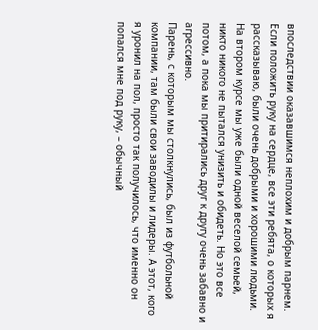впоследствии оказавшимся неплохим и добрым парнем. Если положить руку на сердце, все эти ребята, о которых я рассказываю, были очень добрыми и хорошими людьми. На втором курсе мы уже были одной веселой семьей, никто никого не пытался унизить и обидеть. Но это все потом, а пока мы притирались друг к другу очень забавно и агрессивно.
Парень, с которым мы столкнулись, был из футбольной компании, там были свои заводилы и лидеры. А этот, кого я уронил на пол, просто так получилось, что именно он попался мне под руку, – обычный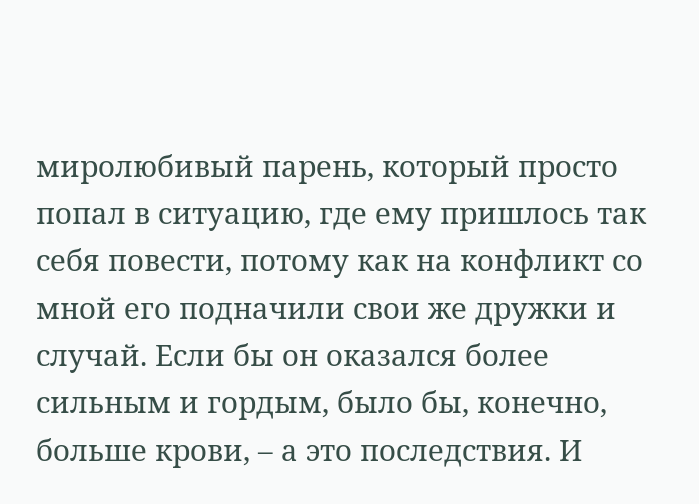миролюбивый парень, который просто попал в ситуацию, где ему пришлось так себя повести, потому как на конфликт со мной его подначили свои же дружки и случай. Если бы он оказался более сильным и гордым, было бы, конечно, больше крови, – а это последствия. И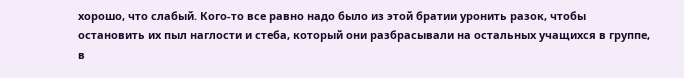хорошо, что слабый. Кого-то все равно надо было из этой братии уронить разок, чтобы остановить их пыл наглости и стеба, который они разбрасывали на остальных учащихся в группе, в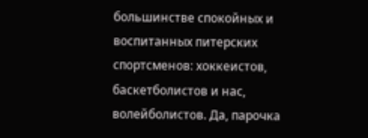большинстве спокойных и воспитанных питерских спортсменов: хоккеистов, баскетболистов и нас, волейболистов. Да, парочка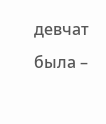девчат была –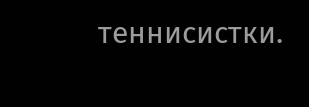теннисистки.